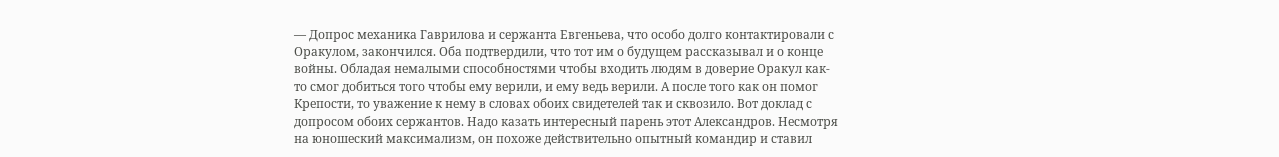— Допрос механика Гаврилова и сержанта Евгеньева, что особо долго контактировали с Оракулом, закончился. Оба подтвердили, что тот им о будущем рассказывал и о конце войны. Обладая немалыми способностями чтобы входить людям в доверие Оракул как-то смог добиться того чтобы ему верили, и ему ведь верили. А после того как он помог Крепости, то уважение к нему в словах обоих свидетелей так и сквозило. Вот доклад с допросом обоих сержантов. Надо казать интересный парень этот Александров. Несмотря на юношеский максимализм, он похоже действительно опытный командир и ставил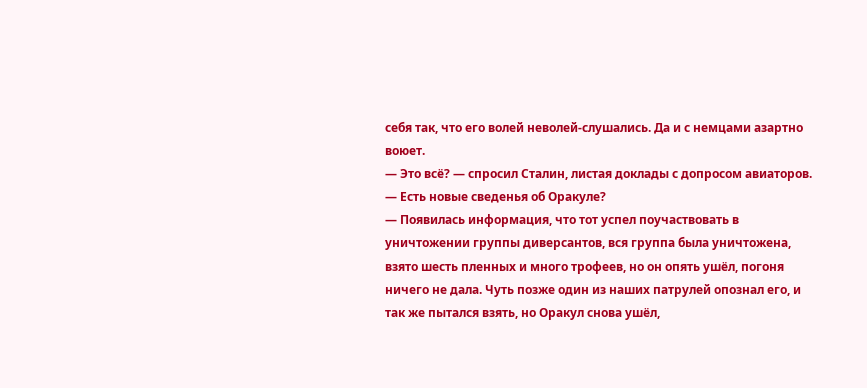себя так, что его волей неволей-слушались. Да и с немцами азартно воюет.
— Это всё? — спросил Сталин, листая доклады с допросом авиаторов. — Есть новые сведенья об Оракуле?
— Появилась информация, что тот успел поучаствовать в уничтожении группы диверсантов, вся группа была уничтожена, взято шесть пленных и много трофеев, но он опять ушёл, погоня ничего не дала. Чуть позже один из наших патрулей опознал его, и так же пытался взять, но Оракул снова ушёл,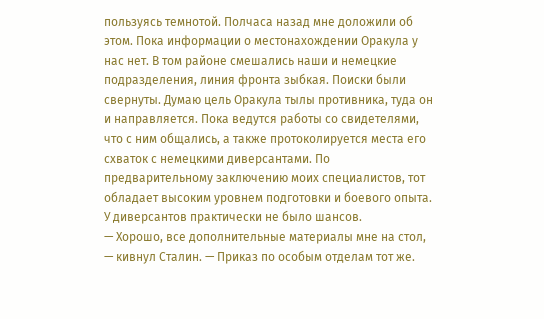пользуясь темнотой. Полчаса назад мне доложили об этом. Пока информации о местонахождении Оракула у нас нет. В том районе смешались наши и немецкие подразделения, линия фронта зыбкая. Поиски были свернуты. Думаю цель Оракула тылы противника, туда он и направляется. Пока ведутся работы со свидетелями, что с ним общались, а также протоколируется места его схваток с немецкими диверсантами. По предварительному заключению моих специалистов, тот обладает высоким уровнем подготовки и боевого опыта. У диверсантов практически не было шансов.
— Хорошо, все дополнительные материалы мне на стол, — кивнул Сталин. — Приказ по особым отделам тот же.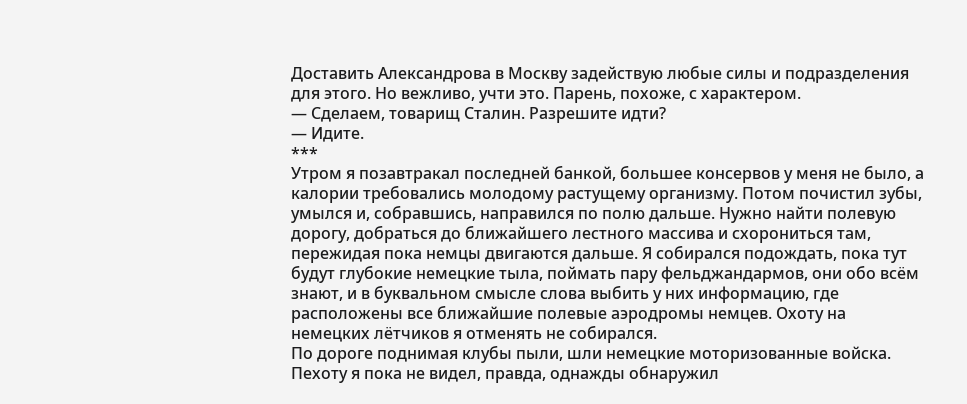Доставить Александрова в Москву задействую любые силы и подразделения для этого. Но вежливо, учти это. Парень, похоже, с характером.
— Сделаем, товарищ Сталин. Разрешите идти?
— Идите.
***
Утром я позавтракал последней банкой, большее консервов у меня не было, а калории требовались молодому растущему организму. Потом почистил зубы, умылся и, собравшись, направился по полю дальше. Нужно найти полевую дорогу, добраться до ближайшего лестного массива и схорониться там, пережидая пока немцы двигаются дальше. Я собирался подождать, пока тут будут глубокие немецкие тыла, поймать пару фельджандармов, они обо всём знают, и в буквальном смысле слова выбить у них информацию, где расположены все ближайшие полевые аэродромы немцев. Охоту на немецких лётчиков я отменять не собирался.
По дороге поднимая клубы пыли, шли немецкие моторизованные войска. Пехоту я пока не видел, правда, однажды обнаружил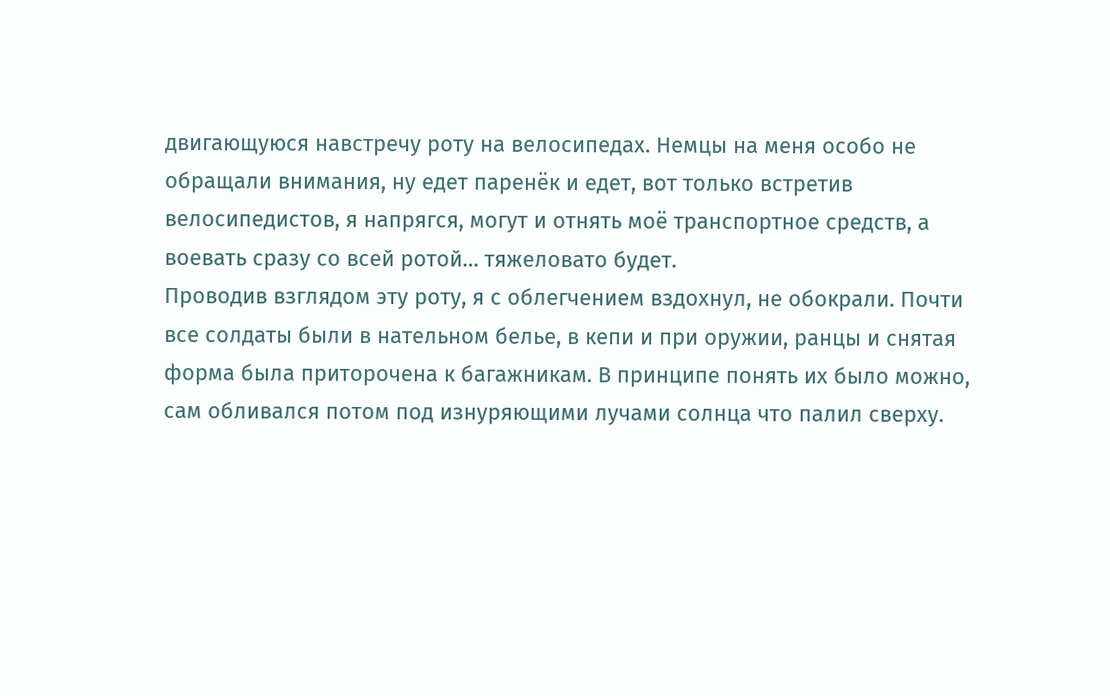двигающуюся навстречу роту на велосипедах. Немцы на меня особо не обращали внимания, ну едет паренёк и едет, вот только встретив велосипедистов, я напрягся, могут и отнять моё транспортное средств, а воевать сразу со всей ротой… тяжеловато будет.
Проводив взглядом эту роту, я с облегчением вздохнул, не обокрали. Почти все солдаты были в нательном белье, в кепи и при оружии, ранцы и снятая форма была приторочена к багажникам. В принципе понять их было можно, сам обливался потом под изнуряющими лучами солнца что палил сверху.